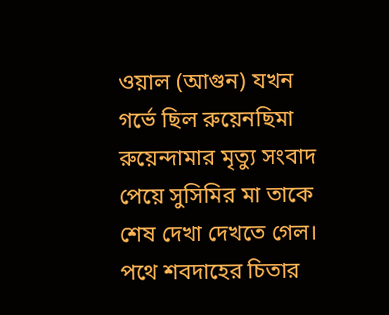ওয়াল (আগুন) যখন গর্ভে ছিল রুয়েনছিমা রুয়েন্দামার মৃত্যু সংবাদ পেয়ে সুসিমির মা তাকে শেষ দেখা দেখতে গেল। পথে শবদাহের চিতার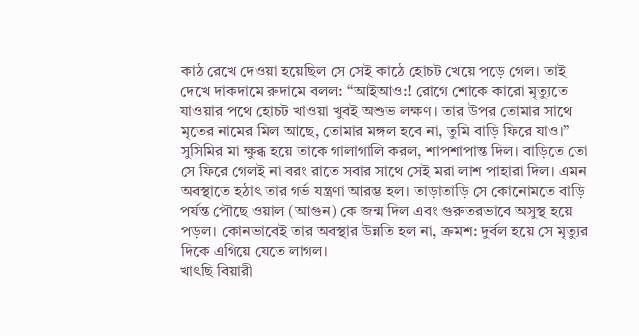কাঠ রেখে দেওয়া হয়েছিল সে সেই কাঠে হোচট খেয়ে পড়ে গেল। তাই দেখে দাকদামে রুদামে বলল: ‘‘আইআও:! রোগে শোকে কারো মৃত্যুতে যাওয়ার পথে হোচট খাওয়া খুবই অশুভ লক্ষণ। তার উপর তোমার সাথে মৃতের নামের মিল আছে, তোমার মঙ্গল হবে না, তুমি বাড়ি ফিরে যাও।”
সুসিমির মা ক্ষুব্ধ হয়ে তাকে গালাগালি করল, শাপশাপান্ত দিল। বাড়িতে তো সে ফিরে গেলই না বরং রাতে সবার সাথে সেই মরা লাশ পাহারা দিল। এমন অবস্থাতে হঠাৎ তার গর্ভ যন্ত্রণা আরম্ভ হল। তাড়াতাড়ি সে কোনোমতে বাড়ি পর্যন্ত পৌছে ওয়াল (আগুন) কে জন্ম দিল এবং গুরুতরভাবে অসুস্থ হয়ে পড়ল। কোনভাবেই তার অবস্থার উন্নতি হল না, ক্রমশ: দুর্বল হয়ে সে মৃত্যুর দিকে এগিয়ে যেতে লাগল।
খাৎছি বিয়ারী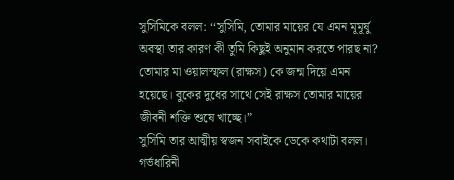সুসিমিকে বলল: ‘‘সুসিমি, তোমার মায়ের যে এমন মূমূর্ষু অবস্থা তার কারণ কী তুমি কিছুই অনুমান করতে পারছ না? তোমার মা ওয়ালস্ফল (রাক্ষস) কে জন্ম দিয়ে এমন হয়েছে। বুকের দুধের সাথে সেই রাক্ষস তোমার মায়ের জীবনী শক্তি শুষে খাচ্ছে।”
সুসিমি তার আত্মীয় স্বজন সবাইকে ডেকে কথাটা বলল। গর্ভধারিনী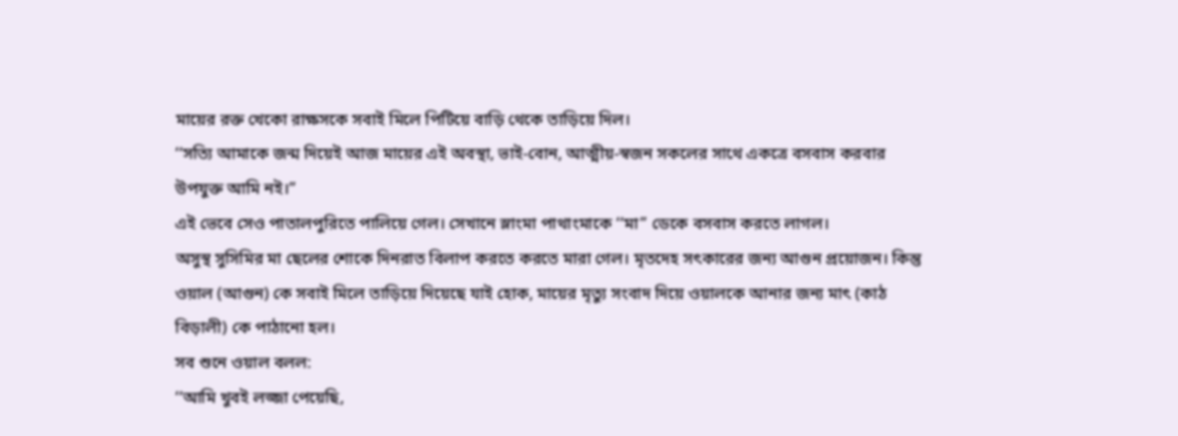মায়ের রক্ত খেকো রাক্ষসকে সবাই মিলে পিটিয়ে বাড়ি থেকে তাড়িয়ে দিল।
‘‘সত্যি আমাকে জন্ম দিয়েই আজ মায়ের এই অবস্থা, ভাই-বোন, আত্মীয়-স্বজন সকলের সাথে একত্রে বসবাস করবার উপযুক্ত আমি নই।”
এই ভেবে সেও পাতালপুরিতে পালিয়ে গেল। সেখানে স্লাংমা পাথাংমাকে ‘‘মা” ডেকে বসবাস করতে লাগল।
অসুস্থ সুসিমির মা ছেলের শোকে দিনরাত বিলাপ করতে করতে মারা গেল। মৃতদেহ সৎকারের জন্য আগুন প্রয়োজন। কিন্তু ওয়াল (আগুন) কে সবাই মিলে তাড়িয়ে দিয়েছে যাই হোক, মায়ের মৃত্যু সংবাদ দিয়ে ওয়ালকে আনার জন্য মাৎ (কাঠ বিড়ালী) কে পাঠানো হল।
সব শুনে ওয়াল বলল:
‘‘আমি খুবই লজ্জা পেয়েছি,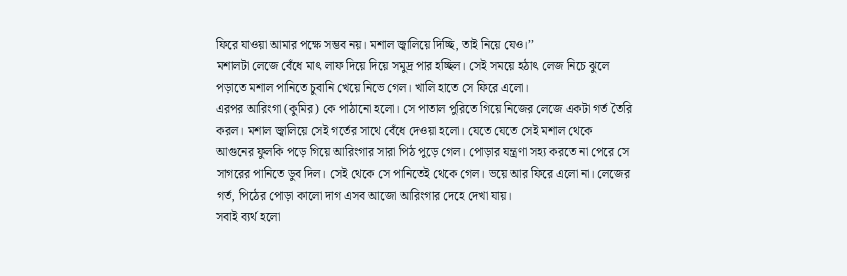ফিরে যাওয়া আমার পক্ষে সম্ভব নয়। মশাল জ্বালিয়ে দিচ্ছি, তাই নিয়ে যেও।’’
মশালটা লেজে বেঁধে মাৎ লাফ দিয়ে দিয়ে সমুদ্র পার হচ্ছিল। সেই সময়ে হঠাৎ লেজ নিচে ঝুলে পড়াতে মশাল পানিতে চুবানি খেয়ে নিভে গেল। খালি হাতে সে ফিরে এলো।
এরপর আরিংগা (কুমির) কে পাঠানো হলো। সে পাতাল পুরিতে গিয়ে নিজের লেজে একটা গর্ত তৈরি করল। মশাল জ্বালিয়ে সেই গর্তের সাথে বেঁধে দেওয়া হলো। যেতে যেতে সেই মশাল থেকে আগুনের ফুলকি পড়ে গিয়ে আরিংগার সারা পিঠ পুড়ে গেল। পোড়ার যন্ত্রণা সহ্য করতে না পেরে সে সাগরের পানিতে ডুব দিল। সেই থেকে সে পানিতেই থেকে গেল। ভয়ে আর ফিরে এলো না। লেজের গর্ত, পিঠের পোড়া কালো দাগ এসব আজো আরিংগার দেহে দেখা যায়।
সবাই ব্যর্থ হলো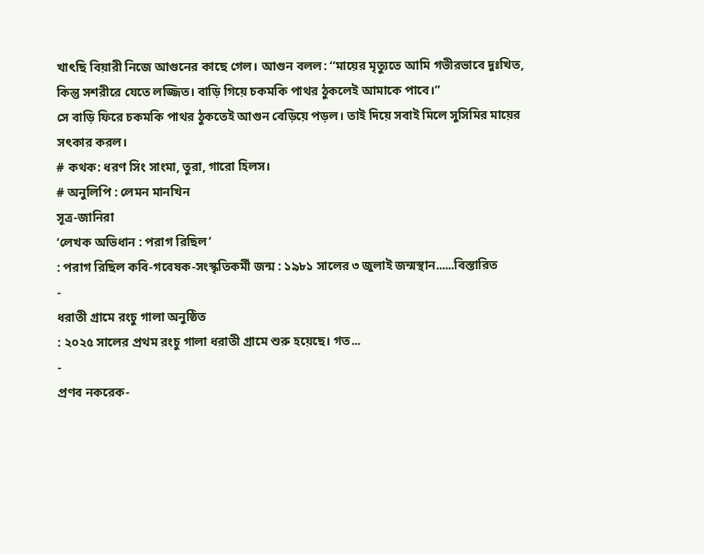খাৎছি বিয়ারী নিজে আগুনের কাছে গেল। আগুন বলল: ‘‘মায়ের মৃত্যুতে আমি গভীরভাবে দুঃখিত, কিন্তু সশরীরে যেতে লজ্জিত। বাড়ি গিয়ে চকমকি পাথর ঠুকলেই আমাকে পাবে।”
সে বাড়ি ফিরে চকমকি পাথর ঠুকতেই আগুন বেড়িয়ে পড়ল। তাই দিয়ে সবাই মিলে সুসিমির মায়ের সৎকার করল।
# কথক: ধরণ সিং সাংমা, তুরা, গারো হিলস।
# অনুলিপি : লেমন মানখিন
সূত্র-জানিরা
‘লেখক অভিধান : পরাগ রিছিল’
: পরাগ রিছিল কবি-গবেষক-সংস্কৃতিকর্মী জন্ম : ১৯৮১ সালের ৩ জুলাই জন্মস্থান......বিস্তারিত
-
ধরাতী গ্রামে রংচু গালা অনুষ্ঠিত
: ২০২৫ সালের প্রথম রংচু গালা ধরাতী গ্রামে শুরু হয়েছে। গত...
-
প্রণব নকরেক-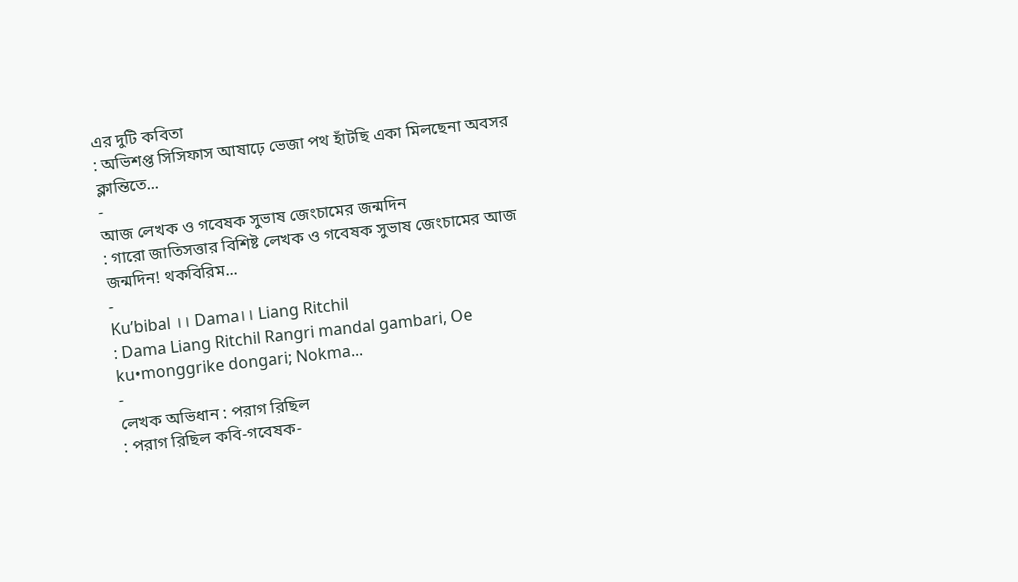এর দুটি কবিতা
: অভিশপ্ত সিসিফাস আষাঢ়ে ভেজা পথ হাঁটছি একা মিলছেনা অবসর ক্লান্তিতে...
-
আজ লেখক ও গবেষক সুভাষ জেংচামের জন্মদিন
: গারো জাতিসত্তার বিশিষ্ট লেখক ও গবেষক সুভাষ জেংচামের আজ জন্মদিন! থকবিরিম...
-
Ku’bibal ।। Dama।। Liang Ritchil
: Dama Liang Ritchil Rangri mandal gambari, Oe ku•monggrike dongari; Nokma...
-
লেখক অভিধান : পরাগ রিছিল
: পরাগ রিছিল কবি-গবেষক-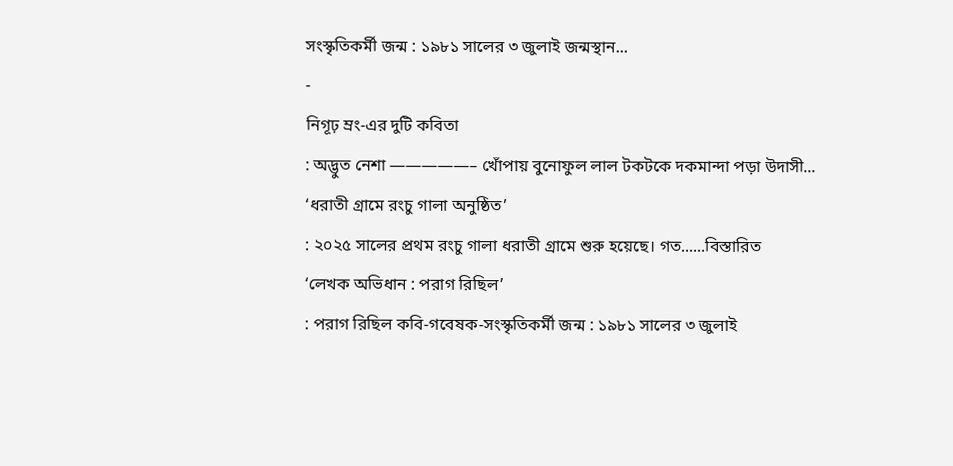সংস্কৃতিকর্মী জন্ম : ১৯৮১ সালের ৩ জুলাই জন্মস্থান...
-
নিগূঢ় ম্রং-এর দুটি কবিতা
: অদ্ভুত নেশা —————– খোঁপায় বুনোফুল লাল টকটকে দকমান্দা পড়া উদাসী...
‘ধরাতী গ্রামে রংচু গালা অনুষ্ঠিত’
: ২০২৫ সালের প্রথম রংচু গালা ধরাতী গ্রামে শুরু হয়েছে। গত......বিস্তারিত
‘লেখক অভিধান : পরাগ রিছিল’
: পরাগ রিছিল কবি-গবেষক-সংস্কৃতিকর্মী জন্ম : ১৯৮১ সালের ৩ জুলাই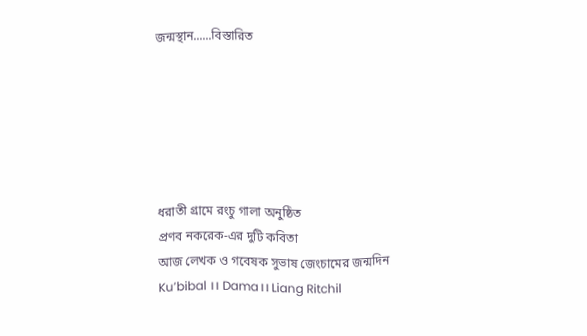জন্মস্থান......বিস্তারিত






ধরাতী গ্রামে রংচু গালা অনুষ্ঠিত
প্রণব নকরেক-এর দুটি কবিতা
আজ লেখক ও গবেষক সুভাষ জেংচামের জন্মদিন
Ku’bibal ।। Dama।। Liang Ritchil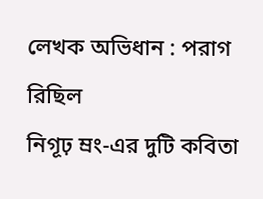লেখক অভিধান : পরাগ রিছিল
নিগূঢ় ম্রং-এর দুটি কবিতা